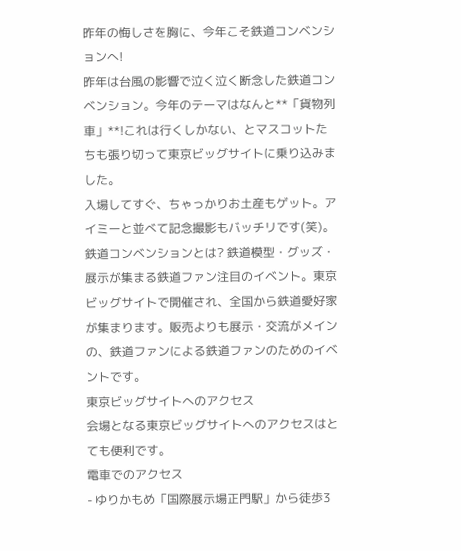昨年の悔しさを胸に、今年こそ鉄道コンベンションへ!
昨年は台風の影響で泣く泣く断念した鉄道コンベンション。今年のテーマはなんと**「貨物列車」**!これは行くしかない、とマスコットたちも張り切って東京ビッグサイトに乗り込みました。
入場してすぐ、ちゃっかりお土産もゲット。アイミーと並べて記念撮影もバッチリです(笑)。
鉄道コンベンションとは? 鉄道模型・グッズ・展示が集まる鉄道ファン注目のイベント。東京ビッグサイトで開催され、全国から鉄道愛好家が集まります。販売よりも展示・交流がメインの、鉄道ファンによる鉄道ファンのためのイベントです。
東京ビッグサイトへのアクセス
会場となる東京ビッグサイトへのアクセスはとても便利です。
電車でのアクセス
- ゆりかもめ「国際展示場正門駅」から徒歩3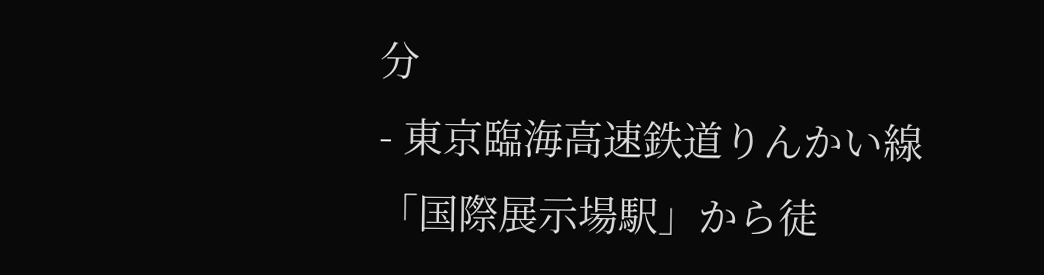分
- 東京臨海高速鉄道りんかい線「国際展示場駅」から徒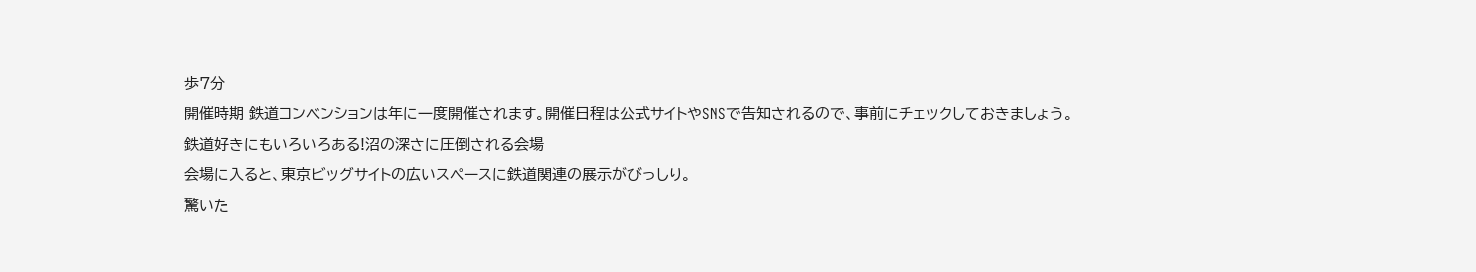歩7分
開催時期 鉄道コンベンションは年に一度開催されます。開催日程は公式サイトやSNSで告知されるので、事前にチェックしておきましょう。
鉄道好きにもいろいろある!沼の深さに圧倒される会場
会場に入ると、東京ビッグサイトの広いスペースに鉄道関連の展示がびっしり。
驚いた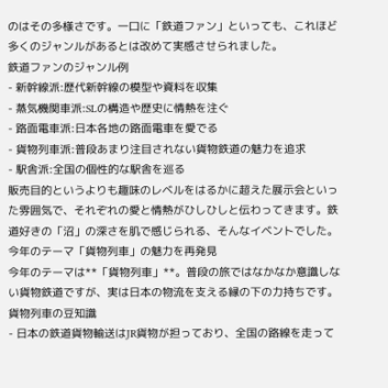のはその多様さです。一口に「鉄道ファン」といっても、これほど多くのジャンルがあるとは改めて実感させられました。
鉄道ファンのジャンル例
- 新幹線派:歴代新幹線の模型や資料を収集
- 蒸気機関車派:SLの構造や歴史に情熱を注ぐ
- 路面電車派:日本各地の路面電車を愛でる
- 貨物列車派:普段あまり注目されない貨物鉄道の魅力を追求
- 駅舎派:全国の個性的な駅舎を巡る
販売目的というよりも趣味のレベルをはるかに超えた展示会といった雰囲気で、それぞれの愛と情熱がひしひしと伝わってきます。鉄道好きの「沼」の深さを肌で感じられる、そんなイベントでした。
今年のテーマ「貨物列車」の魅力を再発見
今年のテーマは**「貨物列車」**。普段の旅ではなかなか意識しない貨物鉄道ですが、実は日本の物流を支える縁の下の力持ちです。
貨物列車の豆知識
- 日本の鉄道貨物輸送はJR貨物が担っており、全国の路線を走って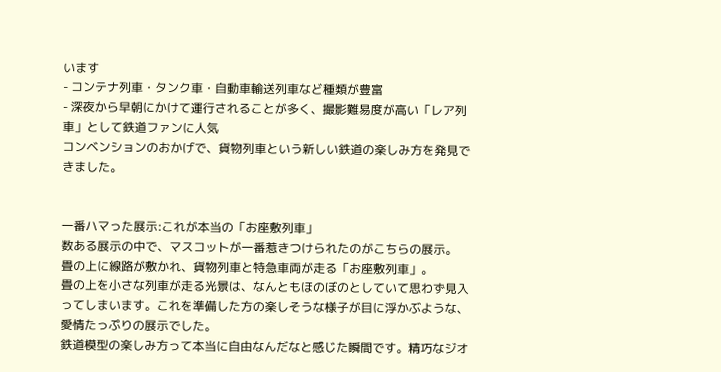います
- コンテナ列車・タンク車・自動車輸送列車など種類が豊富
- 深夜から早朝にかけて運行されることが多く、撮影難易度が高い「レア列車」として鉄道ファンに人気
コンベンションのおかげで、貨物列車という新しい鉄道の楽しみ方を発見できました。


一番ハマった展示:これが本当の「お座敷列車」
数ある展示の中で、マスコットが一番惹きつけられたのがこちらの展示。
畳の上に線路が敷かれ、貨物列車と特急車両が走る「お座敷列車」。
畳の上を小さな列車が走る光景は、なんともほのぼのとしていて思わず見入ってしまいます。これを準備した方の楽しそうな様子が目に浮かぶような、愛情たっぷりの展示でした。
鉄道模型の楽しみ方って本当に自由なんだなと感じた瞬間です。精巧なジオ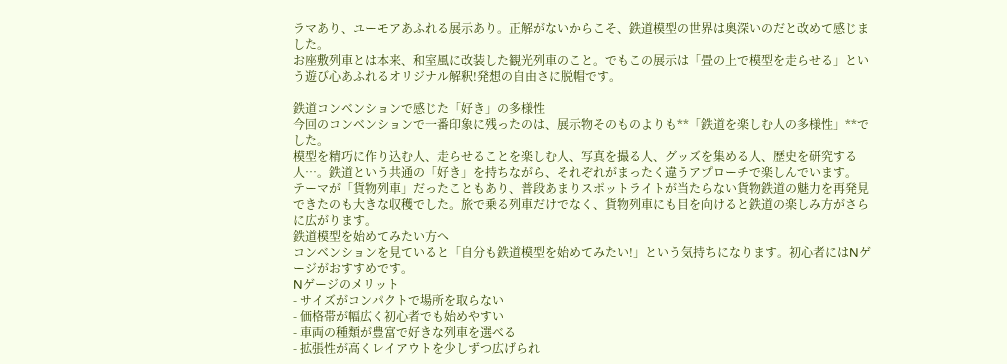ラマあり、ユーモアあふれる展示あり。正解がないからこそ、鉄道模型の世界は奥深いのだと改めて感じました。
お座敷列車とは本来、和室風に改装した観光列車のこと。でもこの展示は「畳の上で模型を走らせる」という遊び心あふれるオリジナル解釈!発想の自由さに脱帽です。

鉄道コンベンションで感じた「好き」の多様性
今回のコンベンションで一番印象に残ったのは、展示物そのものよりも**「鉄道を楽しむ人の多様性」**でした。
模型を精巧に作り込む人、走らせることを楽しむ人、写真を撮る人、グッズを集める人、歴史を研究する人…。鉄道という共通の「好き」を持ちながら、それぞれがまったく違うアプローチで楽しんでいます。
テーマが「貨物列車」だったこともあり、普段あまりスポットライトが当たらない貨物鉄道の魅力を再発見できたのも大きな収穫でした。旅で乗る列車だけでなく、貨物列車にも目を向けると鉄道の楽しみ方がさらに広がります。
鉄道模型を始めてみたい方へ
コンベンションを見ていると「自分も鉄道模型を始めてみたい!」という気持ちになります。初心者にはNゲージがおすすめです。
Nゲージのメリット
- サイズがコンパクトで場所を取らない
- 価格帯が幅広く初心者でも始めやすい
- 車両の種類が豊富で好きな列車を選べる
- 拡張性が高くレイアウトを少しずつ広げられ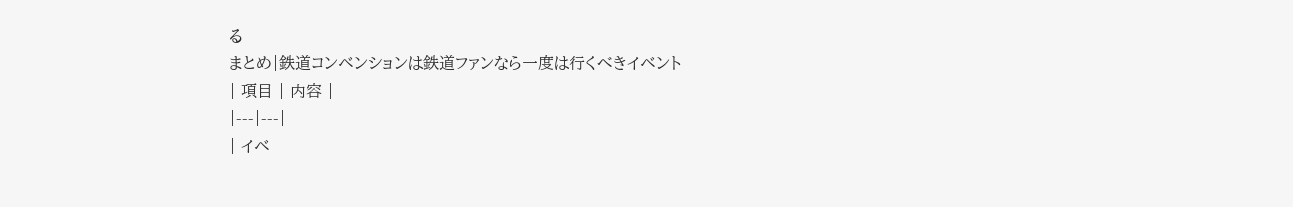る
まとめ|鉄道コンベンションは鉄道ファンなら一度は行くべきイベント
| 項目 | 内容 |
|---|---|
| イベ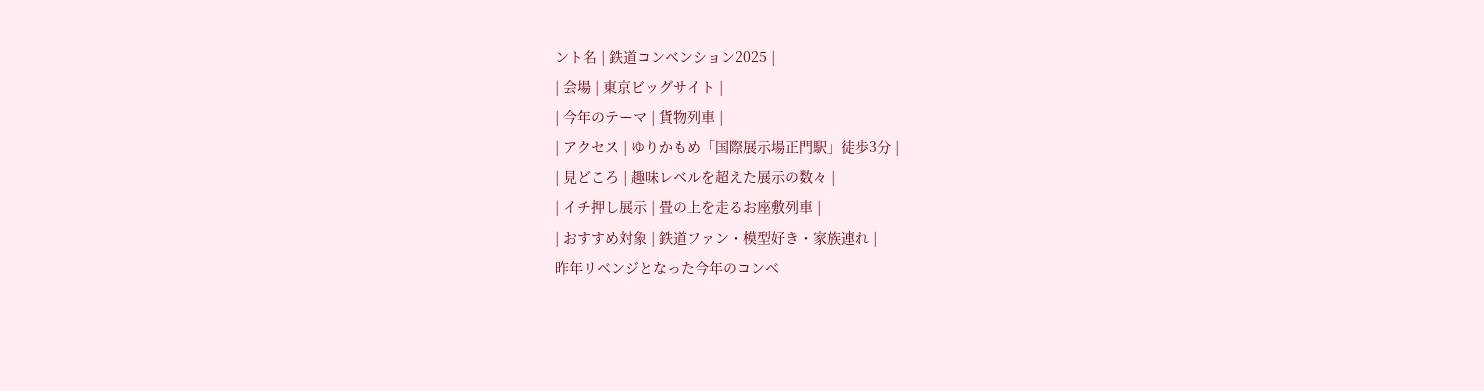ント名 | 鉄道コンベンション2025 |
| 会場 | 東京ビッグサイト |
| 今年のテーマ | 貨物列車 |
| アクセス | ゆりかもめ「国際展示場正門駅」徒歩3分 |
| 見どころ | 趣味レベルを超えた展示の数々 |
| イチ押し展示 | 畳の上を走るお座敷列車 |
| おすすめ対象 | 鉄道ファン・模型好き・家族連れ |
昨年リベンジとなった今年のコンベ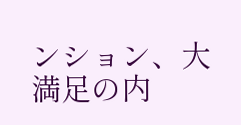ンション、大満足の内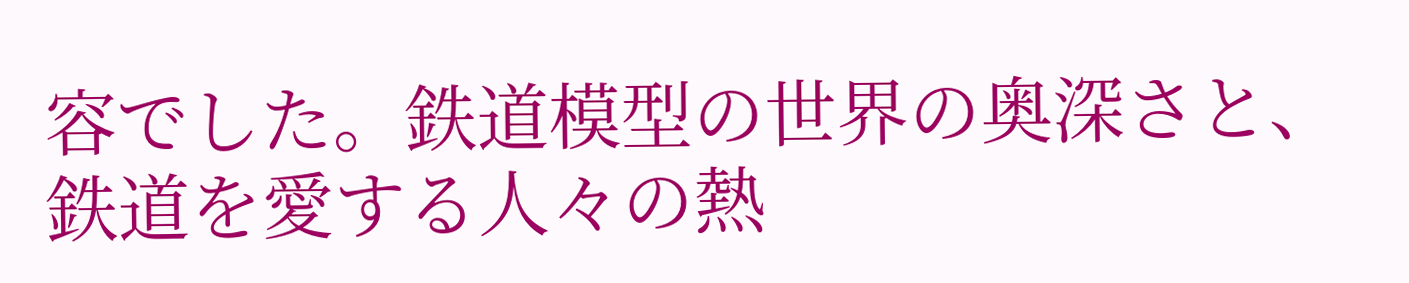容でした。鉄道模型の世界の奥深さと、鉄道を愛する人々の熱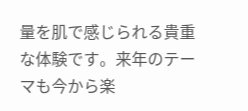量を肌で感じられる貴重な体験です。来年のテーマも今から楽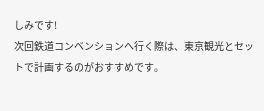しみです!
次回鉄道コンベンションへ行く際は、東京観光とセットで計画するのがおすすめです。